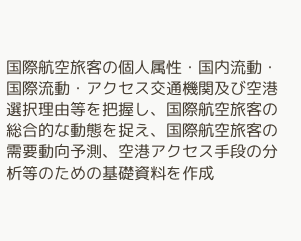国際航空旅客の個人属性・国内流動・国際流動・アクセス交通機関及び空港選択理由等を把握し、国際航空旅客の総合的な動態を捉え、国際航空旅客の需要動向予測、空港アクセス手段の分析等のための基礎資料を作成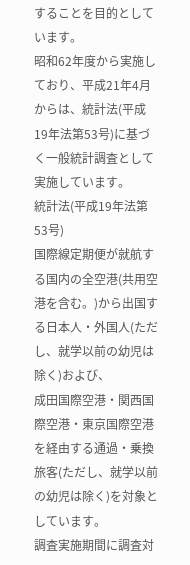することを目的としています。
昭和62年度から実施しており、平成21年4月からは、統計法(平成19年法第53号)に基づく一般統計調査として実施しています。
統計法(平成19年法第53号)
国際線定期便が就航する国内の全空港(共用空港を含む。)から出国する日本人・外国人(ただし、就学以前の幼児は除く)および、
成田国際空港・関西国際空港・東京国際空港を経由する通過・乗換旅客(ただし、就学以前の幼児は除く)を対象としています。
調査実施期間に調査対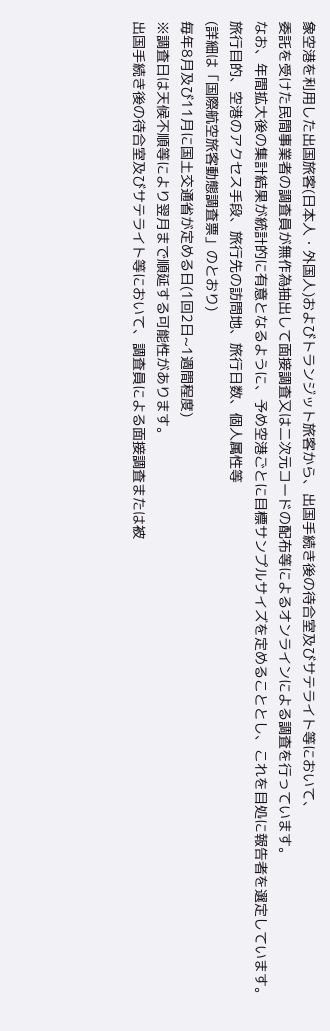象空港を利用した出国旅客(日本人・外国人)およびトランジット旅客から、出国手続き後の待合室及びサテライト等において、
委託を受けた民間事業者の調査員が無作為抽出して面接調査又は二次元コードの配布等によるオンラインによる調査を行っています。
なお、年間拡大後の集計結果が統計的に有意となるように、予め空港ごとに目標サンプルサイズを定めることとし、これを目処に報告者を選定しています。
旅行目的、空港のアクセス手段、旅行先の訪問地、旅行日数、個人属性等
(詳細は「国際航空旅客動態調査票」のとおり)
毎年8月及び11月に国土交通省が定める日(1回2日~1週間程度)
※調査日は天候不順等により翌月まで順延する可能性があります。
出国手続き後の待合室及びサテライト等において、調査員による面接調査または被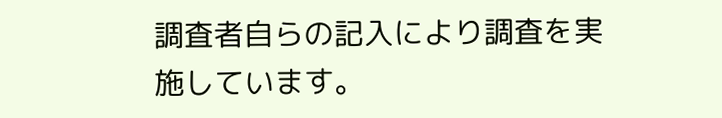調査者自らの記入により調査を実施しています。